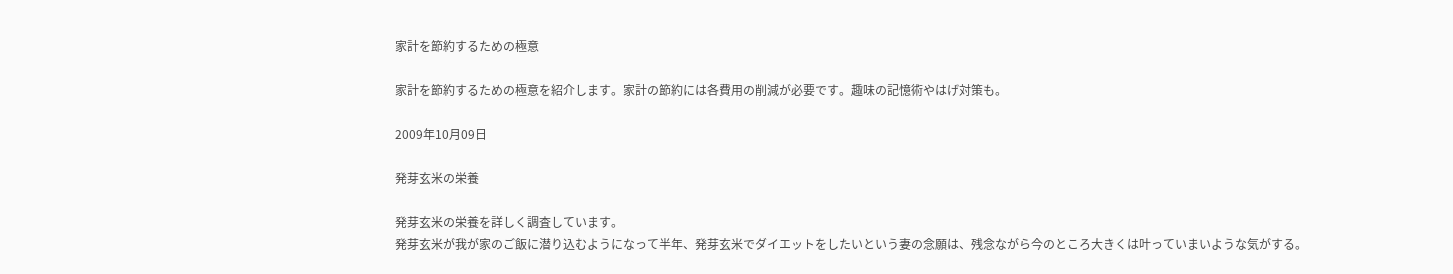家計を節約するための極意

家計を節約するための極意を紹介します。家計の節約には各費用の削減が必要です。趣味の記憶術やはげ対策も。

2009年10月09日

発芽玄米の栄養

発芽玄米の栄養を詳しく調査しています。
発芽玄米が我が家のご飯に潜り込むようになって半年、発芽玄米でダイエットをしたいという妻の念願は、残念ながら今のところ大きくは叶っていまいような気がする。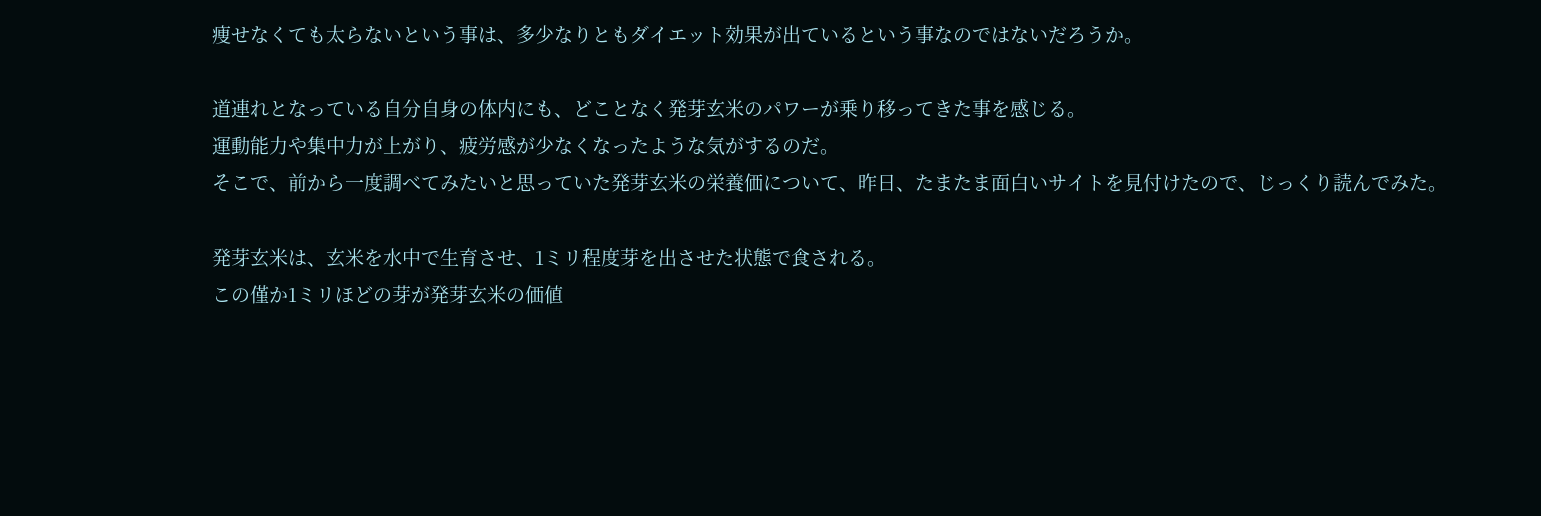痩せなくても太らないという事は、多少なりともダイエット効果が出ているという事なのではないだろうか。

道連れとなっている自分自身の体内にも、どことなく発芽玄米のパワーが乗り移ってきた事を感じる。
運動能力や集中力が上がり、疲労感が少なくなったような気がするのだ。
そこで、前から一度調べてみたいと思っていた発芽玄米の栄養価について、昨日、たまたま面白いサイトを見付けたので、じっくり読んでみた。

発芽玄米は、玄米を水中で生育させ、1ミリ程度芽を出させた状態で食される。
この僅か1ミリほどの芽が発芽玄米の価値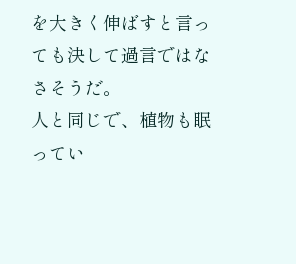を大きく伸ばすと言っても決して過言ではなさそうだ。
人と同じで、植物も眠ってい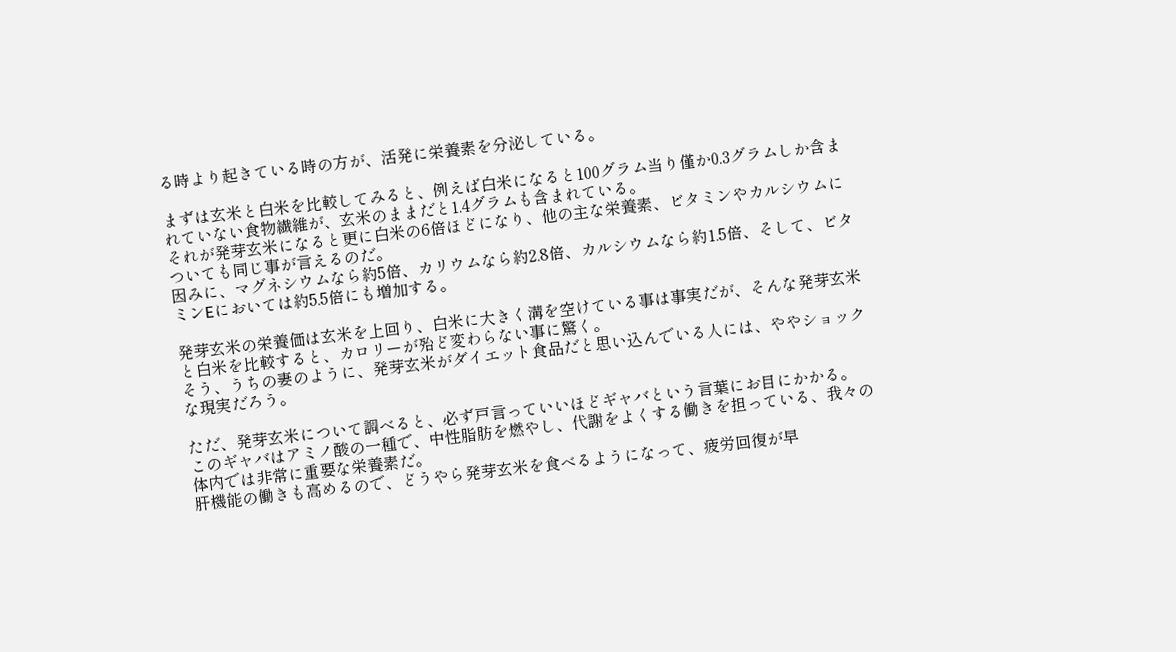る時より起きている時の方が、活発に栄養素を分泌している。

まずは玄米と白米を比較してみると、例えば白米になると100グラム当り僅か0.3グラムしか含まれていない食物繊維が、玄米のままだと1.4グラムも含まれている。
それが発芽玄米になると更に白米の6倍ほどになり、他の主な栄養素、ビタミンやカルシウムについても同じ事が言えるのだ。
因みに、マグネシウムなら約5倍、カリウムなら約2.8倍、カルシウムなら約1.5倍、そして、ビタミンEにおいては約5.5倍にも増加する。

発芽玄米の栄養価は玄米を上回り、白米に大きく溝を空けている事は事実だが、そんな発芽玄米と白米を比較すると、カロリーが殆ど変わらない事に驚く。
そう、うちの妻のように、発芽玄米がダイエット食品だと思い込んでいる人には、ややショックな現実だろう。

ただ、発芽玄米について調べると、必ず戸言っていいほどギャバという言葉にお目にかかる。
このギャバはアミノ酸の一種で、中性脂肪を燃やし、代謝をよくする働きを担っている、我々の体内では非常に重要な栄養素だ。
肝機能の働きも高めるので、どうやら発芽玄米を食べるようになって、疲労回復が早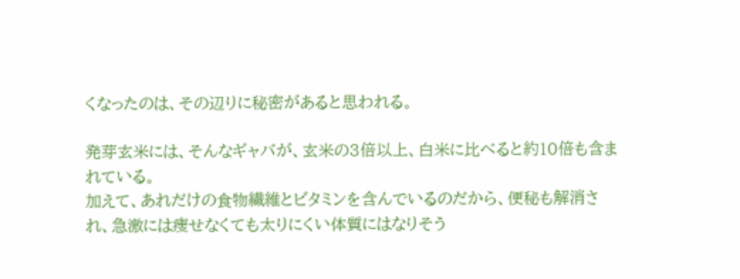くなったのは、その辺りに秘密があると思われる。

発芽玄米には、そんなギャバが、玄米の3倍以上、白米に比べると約10倍も含まれている。
加えて、あれだけの食物繊維とビタミンを含んでいるのだから、便秘も解消され、急激には痩せなくても太りにくい体質にはなりそう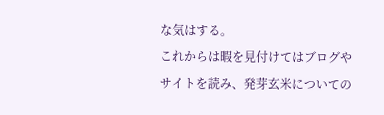な気はする。
これからは暇を見付けてはブログやサイトを読み、発芽玄米についての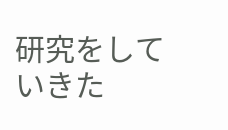研究をしていきた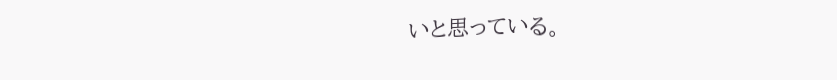いと思っている。